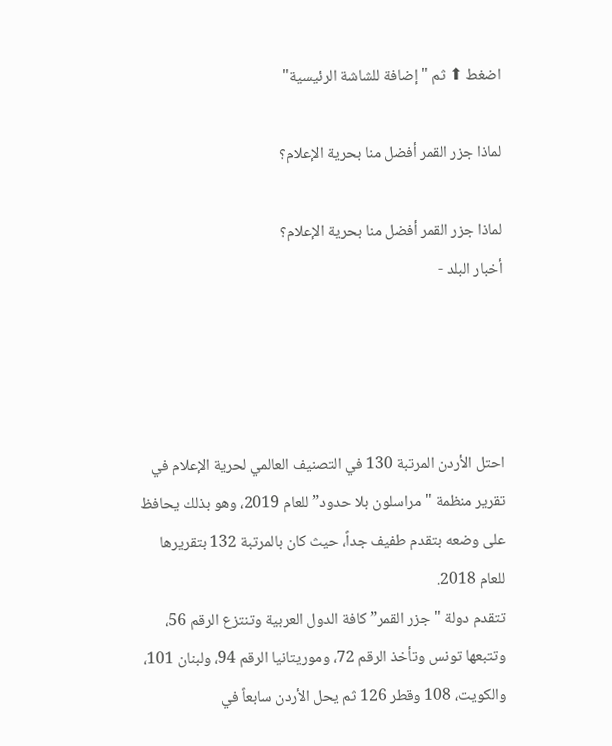اضغط ⬆ ثم "إضافة للشاشة الرئيسية"

لماذا جزر القمر أفضل منا بحرية الإعلام؟

لماذا جزر القمر أفضل منا بحرية الإعلام؟
أخبار البلد -




احتل الأردن المرتبة 130 في التصنيف العالمي لحرية الإعلام في تقرير منظمة "مراسلون بلا حدود” للعام 2019، وهو بذلك يحافظ على وضعه بتقدم طفيف جداً، حيث كان بالمرتبة 132 بتقريرها للعام 2018.
تتقدم دولة "جزر القمر” كافة الدول العربية وتنتزع الرقم 56، وتتبعها تونس وتأخذ الرقم 72، وموريتانيا الرقم 94، ولبنان 101، والكويت، 108 وقطر 126 ثم يحل الأردن سابعاً في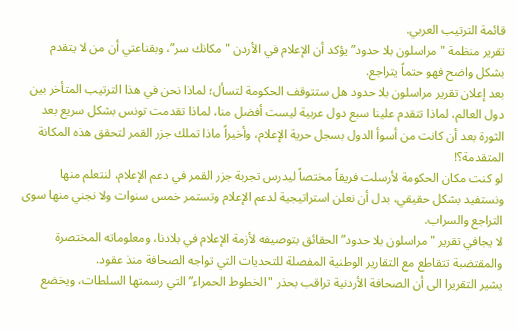قائمة الترتيب العربي.
تقرير منظمة "مراسلون بلا حدود” يؤكد أن الإعلام في الأردن "مكانك سر”، وبقناعتي أن من لا يتقدم بشكل واضح فهو حتماً يتراجع.
بعد إعلان تقرير مراسلون بلا حدود هل ستتوقف الحكومة لتسأل؛ لماذا نحن في هذا الترتيب المتأخر بين دول العالم، لماذا تتقدم علينا سبع دول عربية ليست أفضل منا، لماذا تقدمت تونس بشكل سريع بعد الثورة بعد أن كانت من أسوأ الدول بسجل حرية الإعلام، وأخيراً ماذا تملك جزر القمر لتحقق هذه المكانة المتقدمة؟!
لو كنت مكان الحكومة لأرسلت فريقاً مختصاً ليدرس تجربة جزر القمر في دعم الإعلام، لنتعلم منها ونستفيد بشكل حقيقي، بدل أن نعلن استراتيجية لدعم الإعلام وتستمر خمس سنوات ولا نجني منها سوى التراجع والسراب.
لا يجافي تقرير "مراسلون بلا حدود” الحقائق بتوصيفه لأزمة الإعلام في بلادنا، ومعلوماته المختصرة والمقتضبة تتقاطع مع التقارير الوطنية المفصلة للتحديات التي تواجه الصحافة منذ عقود.
يشير التقريرا الى أن الصحافة الأردنية تراقب بحذر "الخطوط الحمراء” التي رسمتها السلطات، ويخضع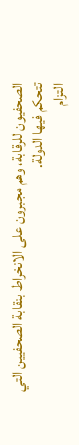الصحفيون للرقابة، وهم مجبرون على الانخراط بنقابة الصحفيين التي تتحكم فيها الدولة.
التزام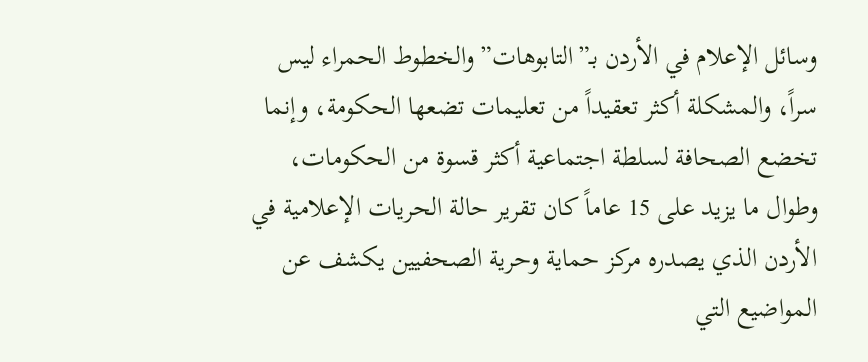وسائل الإعلام في الأردن بـ”التابوهات” والخطوط الحمراء ليس سراً، والمشكلة أكثر تعقيداً من تعليمات تضعها الحكومة، وإنما تخضع الصحافة لسلطة اجتماعية أكثر قسوة من الحكومات، وطوال ما يزيد على 15 عاماً كان تقرير حالة الحريات الإعلامية في الأردن الذي يصدره مركز حماية وحرية الصحفيين يكشف عن المواضيع التي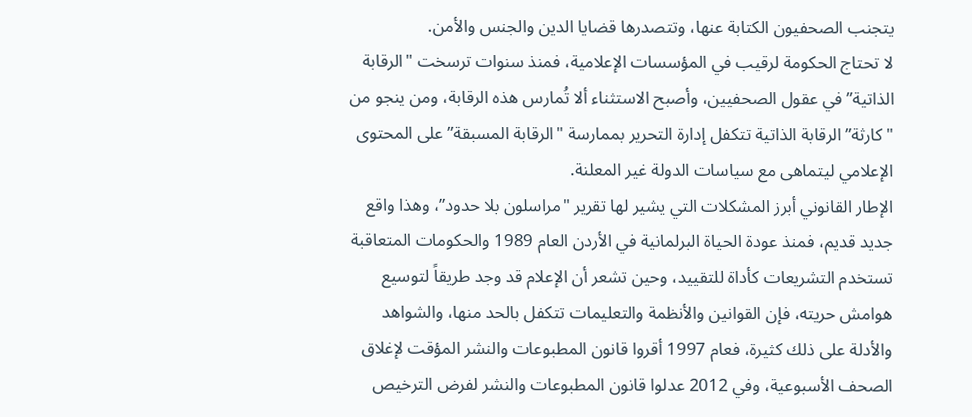يتجنب الصحفيون الكتابة عنها، وتتصدرها قضايا الدين والجنس والأمن.
لا تحتاج الحكومة لرقيب في المؤسسات الإعلامية، فمنذ سنوات ترسخت "الرقابة الذاتية” في عقول الصحفيين، وأصبح الاستثناء ألا تُمارس هذه الرقابة، ومن ينجو من "كارثة” الرقابة الذاتية تتكفل إدارة التحرير بممارسة "الرقابة المسبقة” على المحتوى الإعلامي ليتماهى مع سياسات الدولة غير المعلنة.
الإطار القانوني أبرز المشكلات التي يشير لها تقرير "مراسلون بلا حدود”، وهذا واقع جديد قديم، فمنذ عودة الحياة البرلمانية في الأردن العام 1989 والحكومات المتعاقبة تستخدم التشريعات كأداة للتقييد، وحين تشعر أن الإعلام قد وجد طريقاً لتوسيع هوامش حريته، فإن القوانين والأنظمة والتعليمات تتكفل بالحد منها، والشواهد والأدلة على ذلك كثيرة، فعام 1997 أقروا قانون المطبوعات والنشر المؤقت لإغلاق الصحف الأسبوعية، وفي 2012 عدلوا قانون المطبوعات والنشر لفرض الترخيص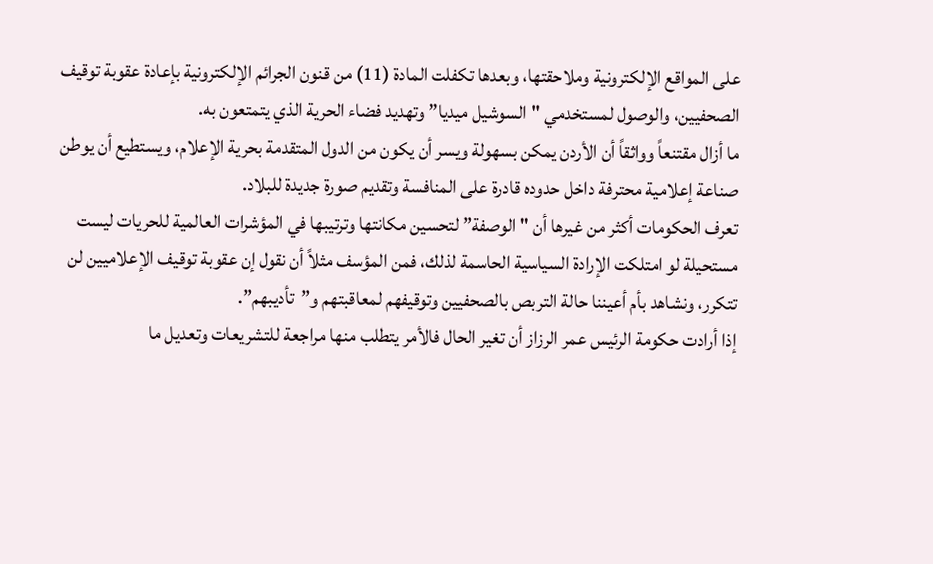على المواقع الإلكترونية وملاحقتها، وبعدها تكفلت المادة (11) من قنون الجرائم الإلكترونية بإعادة عقوبة توقيف الصحفيين، والوصول لمستخدمي "السوشيل ميديا” وتهديد فضاء الحرية الذي يتمتعون به.
ما أزال مقتنعاً وواثقاً أن الأردن يمكن بسهولة ويسر أن يكون من الدول المتقدمة بحرية الإعلام، ويستطيع أن يوطن صناعة إعلامية محترفة داخل حدوده قادرة على المنافسة وتقديم صورة جديدة للبلاد.
تعرف الحكومات أكثر من غيرها أن "الوصفة” لتحسين مكانتها وترتيبها في المؤشرات العالمية للحريات ليست مستحيلة لو امتلكت الإرادة السياسية الحاسمة لذلك، فمن المؤسف مثلاً أن نقول إن عقوبة توقيف الإعلاميين لن تتكرر، ونشاهد بأم أعيننا حالة التربص بالصحفيين وتوقيفهم لمعاقبتهم و”تأديبهم”.
إذا أرادت حكومة الرئيس عمر الرزاز أن تغير الحال فالأمر يتطلب منها مراجعة للتشريعات وتعديل ما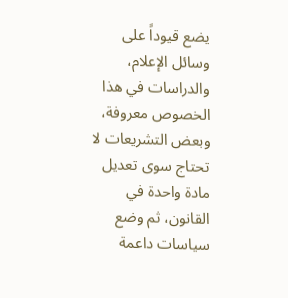يضع قيوداً على وسائل الإعلام، والدراسات في هذا الخصوص معروفة، وبعض التشريعات لا تحتاج سوى تعديل مادة واحدة في القانون، ثم وضع سياسات داعمة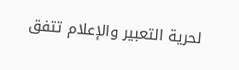لحرية التعبير والإعلام تتفق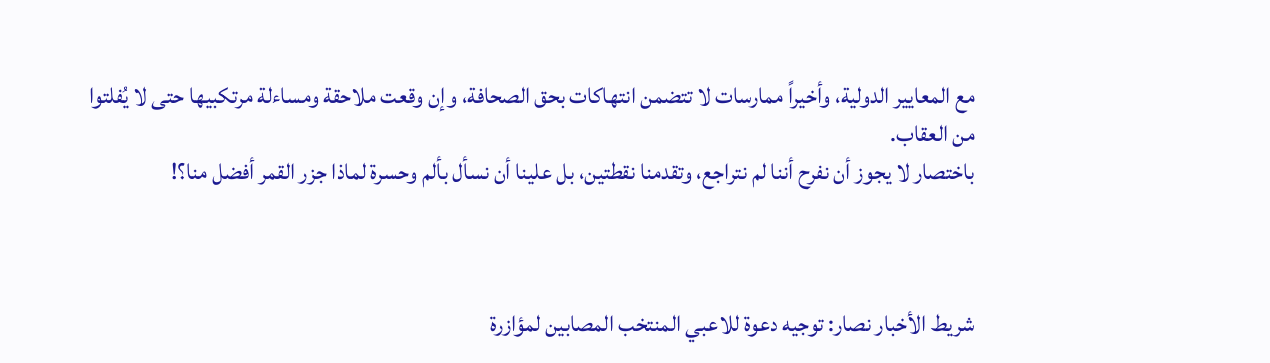مع المعايير الدولية، وأخيراً ممارسات لا تتضمن انتهاكات بحق الصحافة، وإن وقعت ملاحقة ومساءلة مرتكبيها حتى لا يُفلتوا من العقاب.
باختصار لا يجوز أن نفرح أننا لم نتراجع، وتقدمنا نقطتين، بل علينا أن نسأل بألم وحسرة لماذا جزر القمر أفضل منا؟!



شريط الأخبار نصار: توجيه دعوة للاعبي المنتخب المصابين لمؤازرة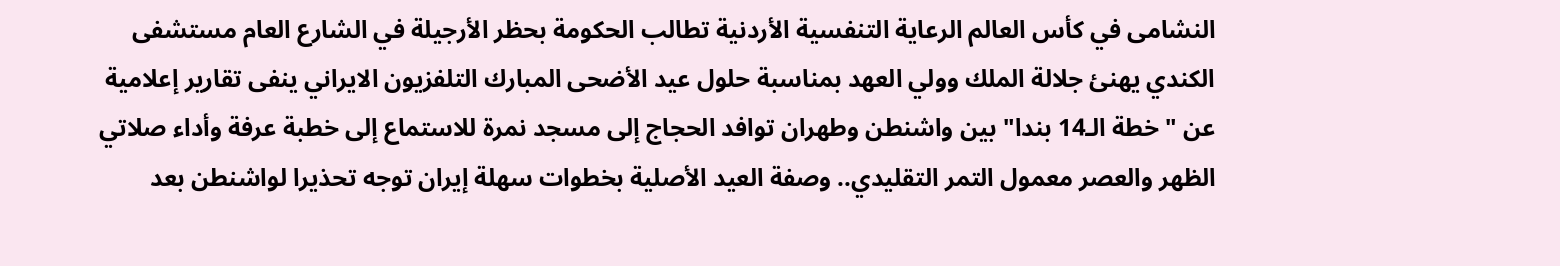النشامى في كأس العالم الرعاية التنفسية الأردنية تطالب الحكومة بحظر الأرجيلة في الشارع العام مستشفى الكندي يهنئ جلالة الملك وولي العهد بمناسبة حلول عيد الأضحى المبارك التلفزيون الايراني ينفى تقارير إعلامية عن "خطة الـ14 بندا" بين واشنطن وطهران توافد الحجاج إلى مسجد نمرة للاستماع إلى خطبة عرفة وأداء صلاتي الظهر والعصر معمول التمر التقليدي.. وصفة العيد الأصلية بخطوات سهلة إيران توجه تحذيرا لواشنطن بعد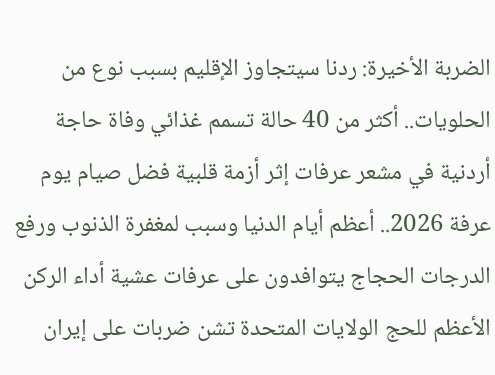الضربة الأخيرة: ردنا سيتجاوز الإقليم بسبب نوع من الحلويات.. أكثر من 40 حالة تسمم غذائي وفاة حاجة أردنية في مشعر عرفات إثر أزمة قلبية فضل صيام يوم عرفة 2026.. أعظم أيام الدنيا وسبب لمغفرة الذنوب ورفع الدرجات الحجاج يتوافدون على عرفات عشية أداء الركن الأعظم للحج الولايات المتحدة تشن ضربات على إيران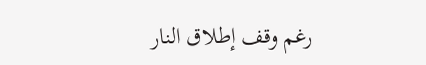رغم وقف إطلاق النار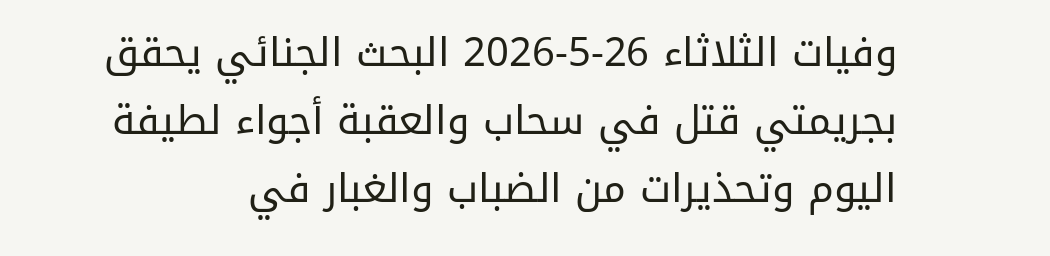وفيات الثلاثاء 26-5-2026 البحث الجنائي يحقق بجريمتي قتل في سحاب والعقبة أجواء لطيفة اليوم وتحذيرات من الضباب والغبار في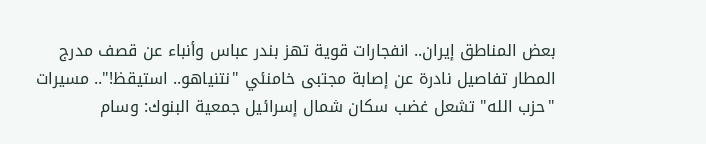بعض المناطق إيران.. انفجارات قوية تهز بندر عباس وأنباء عن قصف مدرج المطار تفاصيل نادرة عن إصابة مجتبى خامنئي "نتنياهو.. استيقظ!".. مسيرات "حزب الله" تشعل غضب سكان شمال إسرائيل جمعية البنوك: وسام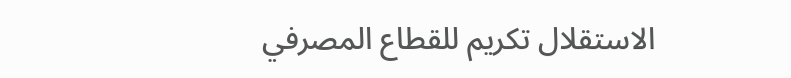الاستقلال تكريم للقطاع المصرفي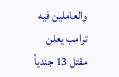والعاملين فيه ترامب يعلن مقتل 13 جندياً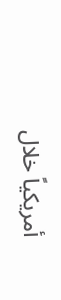أمريكياً خلال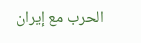الحرب مع إيران